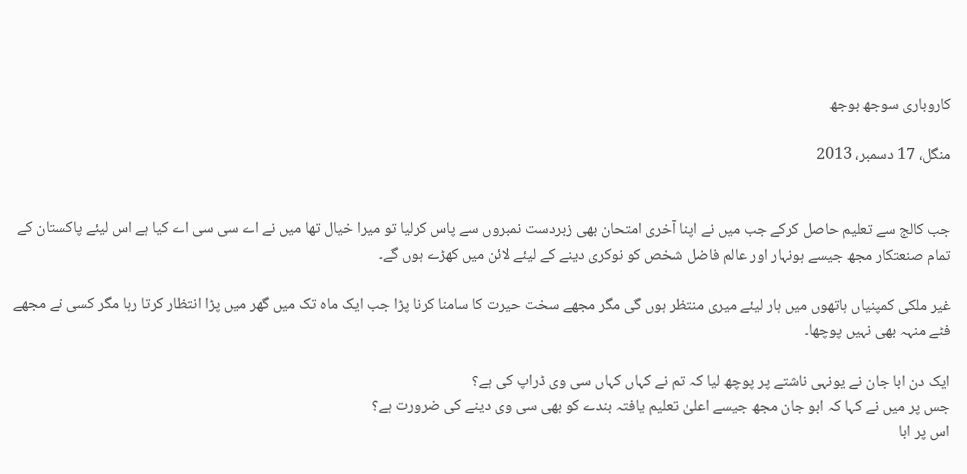کاروباری سوجھ بوجھ

منگل، 17 دسمبر، 2013


جب کالج سے تعلیم حاصل کرکے جب میں نے اپنا آخری امتحان بھی زبردست نمبروں سے پاس کرلیا تو میرا خیال تھا میں نے اے سی سی اے کیا ہے اس لیئے پاکستان کے تمام صنعتکار مجھ جیسے ہونہار اور عالم فاضل شخص کو نوکری دینے کے لیئے لائن میں کھڑے ہوں گے۔

غیر ملکی کمپنیاں ہاتھوں میں ہار لیئے میری منتظر ہوں گی مگر مجھے سخت حیرت کا سامنا کرنا پڑا جب ایک ماہ تک میں گھر میں پڑا انتظار کرتا رہا مگر کسی نے مجھے فٹے منہہ بھی نہیں پوچھا۔

ایک دن ابا جان نے یونہی ناشتے پر پوچھ لیا کہ تم نے کہاں کہاں سی وی ڈراپ کی ہے؟
جس پر میں نے کہا کہ ابو جان مجھ جیسے اعلیٰ تعلیم یافتہ بندے کو بھی سی وی دینے کی ضرورت ہے؟
اس پر ابا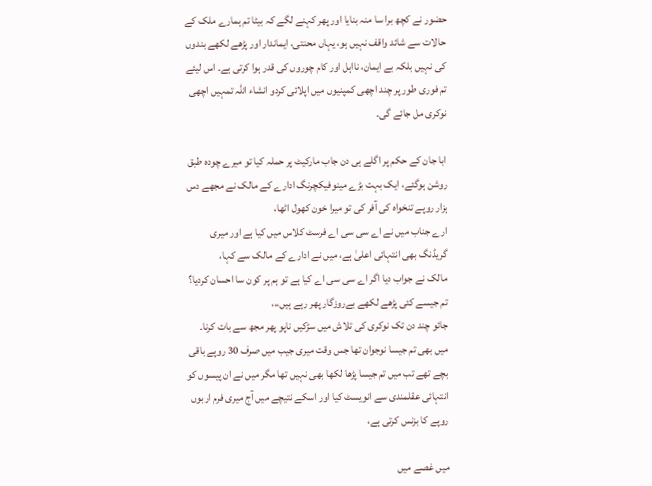حضور نے کچھ برا سا منہ بنایا اور پھر کہنے لگے کہ بیٹا تم ہمارے ملک کے حالات سے شائد واقف نہیں ہو، یہاں محنتی، ایماندار اور پڑھے لکھے بندوں کی نہیں بلکہ بے ایمان، نااہل اور کام چوروں کی قدر ہوا کرتی ہے۔ اس لیئے تم فوری طور پر چند اچھی کمپنیوں میں اپلائی کردو انشاء اللہ تمہیں اچھی نوکری مل جائے گی۔

ابا جان کے حکم پر اگلے ہی دن جاب مارکیٹ پر حملہ کیا تو میرے چودہ طبق روشن ہوگئے، ایک بہت بڑے مینوفیکچرنگ ادارے کے مالک نے مجھے دس ہزار روپے تنخواہ کی آفر کی تو میرا خون کھول اٹھا،
ارے جناب میں نے اے سی سی اے فرسٹ کلاس میں کیا ہے اور میری گریڈنگ بھی انتہائی اعلیٰ ہے، میں نے ادارے کے مالک سے کہا،
مالک نے جواب دیا اگر اے سی سی اے کیا ہے تو ہم پر کون سا احسان کردیا؟
تم جیسے کئی پڑھے لکھے بےروزگار پھر رہے ہیں،،،
جائو چند دن تک نوکری کی تلاش میں سڑکیں ناپو پھر مجھ سے بات کرنا۔
میں بھی تم جیسا نوجوان تھا جس وقت میری جیب میں صرف 30 روپے باقی بچے تھے تب میں تم جیسا پڑھا لکھا بھی نہیں تھا مگر میں نے ان پیسوں کو انتہائی عقلمندی سے انویسٹ کیا اور اسکے نتیچے میں آج میری فرم اربوں روپے کا بزنس کرتی ہے،

میں غصے میں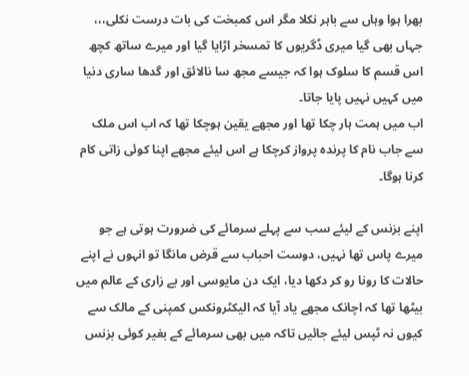بھرا ہوا وہاں سے باہر نکلا مگر اس کمبخت کی بات درست نکلی،،، جہاں بھی گیا میری ڈگریوں کا تمسخر اڑایا گیا اور میرے ساتھ کچھ اس قسم کا سلوک ہوا کہ جیسے مجھ سا نالائق اور گدھا ساری دنیا میں کہیں نہیں پایا جاتا۔
اب میں ہمت ہار چکا تھا اور مجھے یقین ہوچکا تھا کہ اب اس ملک سے جاب نام کا پرندہ پرواز کرچکا ہے اس لیئے مجھے اپنا کوئی زاتی کام کرنا ہوگا۔

اپنے بزنس کے لیئے سب سے پہلے سرمائے کی ضرورت ہوتی ہے جو میرے پاس تھا نہیں، دوست احباب سے قرض مانگا تو انہوں نے اپنے حالات کا رونا رو کر دکھا دیا، ایک دن مایوسی اور بے زاری کے عالم میں بیٹھا تھا کہ اچانک مجھے یاد آیا کہ الیکٹرونکس کمپنی کے مالک سے کیوں نہ ٹپس لیئے جائیں تاکہ میں بھی سرمائے کے بغیر کوئی بزنس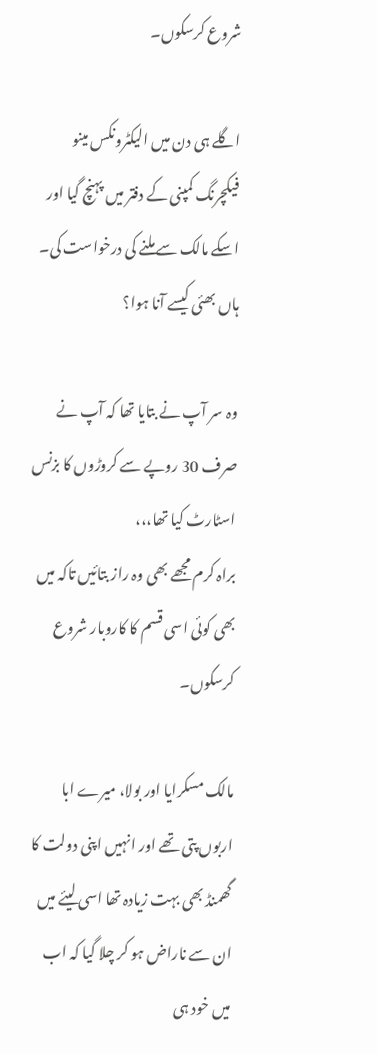شروع کرسکوں۔

اگلے ہی دن میں الیکٹرونکس مینو فیکچرنگ کمپنی کے دفتر میں پہنچ گیا اور اسکے مالک سے ملنے کی درخواست کی۔
ہاں بھئی کیسے آنا ہوا؟

وہ سر آپ نے بتایا تھا کہ آپ نے صرف 30 روپے سے کروڑوں کا بزنس اسٹارٹ کیا تھا،،،
براہ کرم مجھے بھی وہ راز بتائیں تاکہ میں بھی کوئی اسی قسم کا کاروبار شروع کرسکوں۔

مالک مسکرایا اور بولا، میرے ابا اربوں پتی تھے اور انہیں اپنی دولت کا گھمنڈ بھی بہت زیادہ تھا اسی لیئے میں ان سے ناراض ہو کر چلا گیا کہ اب میں خود ہی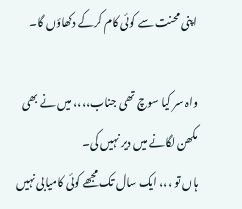اپنی محنت سے کوئی کام کرکے دکھاؤں گا۔

واہ سر کیا سوچ تھی جناب،،،، میں نے بھی مکھن لگانے میں دیر نہیں کی۔
ہاں تو ،،، ایک سال تک مجھے کوئی کامیابی نہیں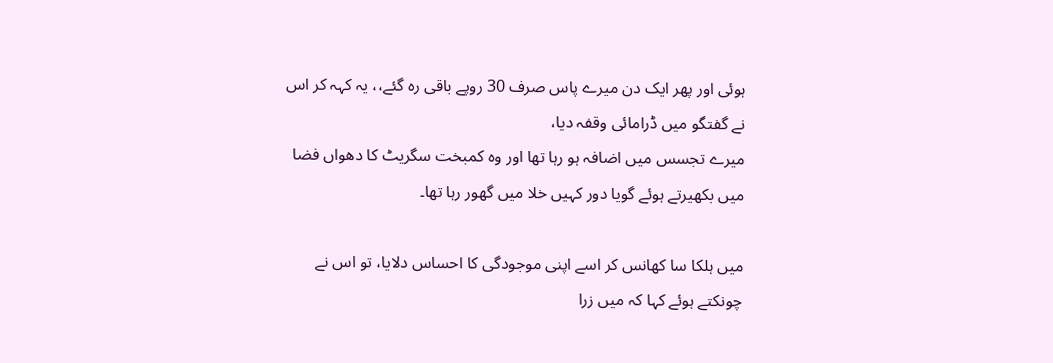ہوئی اور پھر ایک دن میرے پاس صرف 30 روپے باقی رہ گئے،، یہ کہہ کر اس نے گفتگو میں ڈرامائی وقفہ دیا،
میرے تجسس میں اضافہ ہو رہا تھا اور وہ کمبخت سگریٹ کا دھواں فضا میں بکھیرتے ہوئے گویا دور کہیں خلا میں گھور رہا تھا۔

میں ہلکا سا کھانس کر اسے اپنی موجودگی کا احساس دلایا، تو اس نے چونکتے ہوئے کہا کہ میں زرا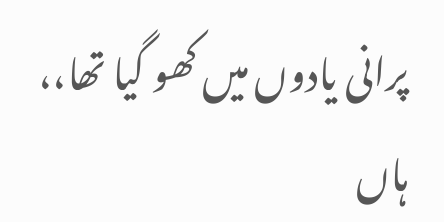پرانی یادوں میں کھو گیا تھا،،
ہاں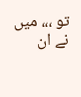تو ،،، میں نے ان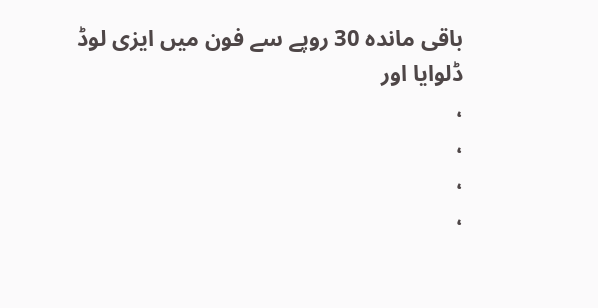باقی ماندہ 30 روپے سے فون میں ایزی لوڈ ڈلوایا اور
،
،
،
،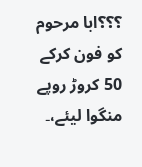؟؟؟ابا مرحوم کو فون کرکے 50 کروڑ روپے منگوا لیئے،۔